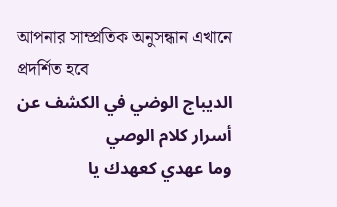আপনার সাম্প্রতিক অনুসন্ধান এখানে প্রদর্শিত হবে
الديباج الوضي في الكشف عن أسرار كلام الوصي
وما عهدي كعهدك يا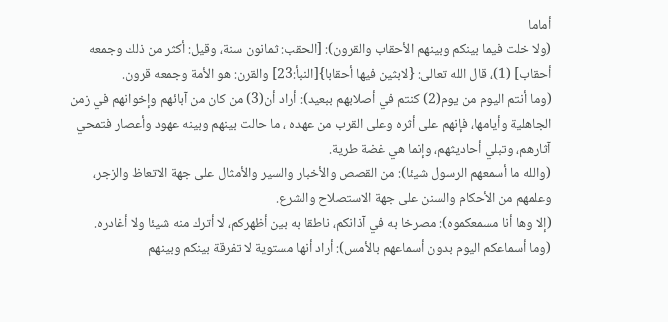أماما
(ولا خلت فيما بينكم وبينهم الأحقاب والقرون): [الحقب: ثمانون سنة، وقيل: أكثر من ذلك وجمعه أحقاب] (1)، قال الله تعالى: {لابثين فيها أحقابا}[النبأ:23] والقرن: هو الأمة وجمعه قرون.
(وما أنتم اليوم من يوم(2) كنتم في أصلابهم ببعيد): أراد أن(3) من كان من آبائهم وإخوانهم في زمن الجاهلية وأيامها، فإنهم على أثره وعلى القرب من عهده ، ما حالت بينهم وبينه عهود وأعصار فتمحي آثارهم، وتبلي أحاديثهم، وإنما هي غضة طرية.
(والله ما أسمعهم الرسول شيئا): من القصص والأخبار والسير والأمثال على جهة الاتعاظ والزجر، وعلمهم من الأحكام والسنن على جهة الاستصلاح والشرع.
(إلا وها أنا مسمعكموه): مصرخا به في آذانكم، ناطقا به بين أظهركم، لا أترك منه شيئا ولا أغادره.
(وما أسماعكم اليوم بدون أسماعهم بالأمس): أراد أنها مستوية لا تفرقة بينكم وبينهم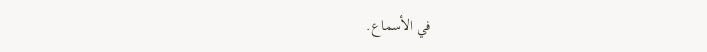في الأسماع.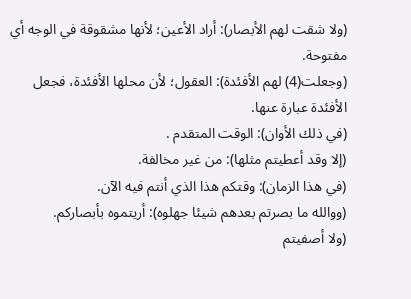(ولا شقت لهم الأبصار): أراد الأعين؛ لأنها مشقوقة في الوجه أي مفتوحة.
(وجعلت(4) لهم الأفئدة): العقول؛ لأن محلها الأفئدة، فجعل الأفئدة عبارة عنها.
(في ذلك الأوان): الوقت المتقدم .
(إلا وقد أعطيتم مثلها): من غير مخالفة.
(في هذا الزمان): وقتكم هذا الذي أنتم فيه الآن.
(ووالله ما بصرتم بعدهم شيئا جهلوه): أريتموه بأبصاركم.
(ولا أصفيتم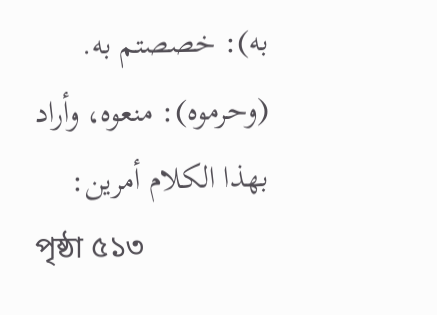به): خصصتم به.
(وحرموه): منعوه، وأراد بهذا الكلام أمرين:
পৃষ্ঠা ৫১৩